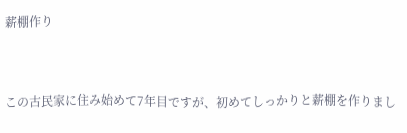薪棚作り


この古民家に住み始めて7年目ですが、初めてしっかりと薪棚を作りまし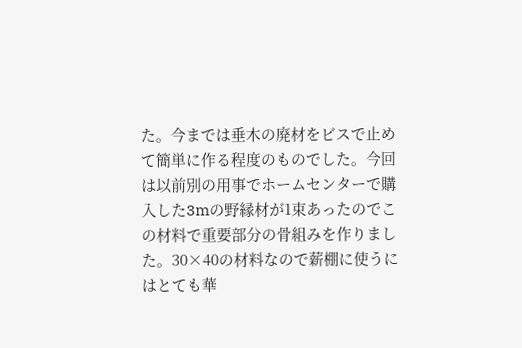た。今までは垂木の廃材をビスで止めて簡単に作る程度のものでした。今回は以前別の用事でホームセンターで購入した3mの野縁材が1束あったのでこの材料で重要部分の骨組みを作りました。30×40の材料なので薪棚に使うにはとても華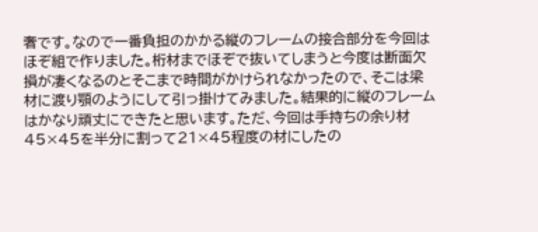奢です。なので一番負担のかかる縦のフレームの接合部分を今回はほぞ組で作りました。桁材までほぞで抜いてしまうと今度は断面欠損が凄くなるのとそこまで時間がかけられなかったので、そこは梁材に渡り顎のようにして引っ掛けてみました。結果的に縦のフレームはかなり頑丈にできたと思います。ただ、今回は手持ちの余り材45×45を半分に割って21×45程度の材にしたの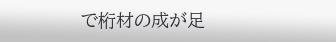で桁材の成が足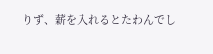りず、薪を入れるとたわんでし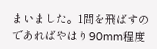まいました。1間を飛ばすのであればやはり90mm程度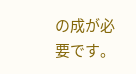の成が必要です。